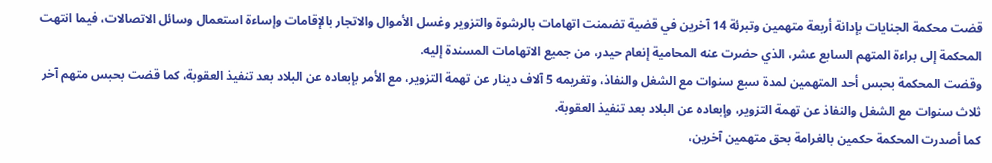قضت محكمة الجنايات بإدانة أربعة متهمين وتبرئة 14 آخرين في قضية تضمنت اتهامات بالرشوة والتزوير وغسل الأموال والاتجار بالإقامات وإساءة استعمال وسائل الاتصالات، فيما انتهت المحكمة إلى براءة المتهم السابع عشر، الذي حضرت عنه المحامية إنعام حيدر، من جميع الاتهامات المسندة إليه.
وقضت المحكمة بحبس أحد المتهمين لمدة سبع سنوات مع الشغل والنفاذ، وتغريمه 5 آلاف دينار عن تهمة التزوير، مع الأمر بإبعاده عن البلاد بعد تنفيذ العقوبة، كما قضت بحبس متهم آخر ثلاث سنوات مع الشغل والنفاذ عن تهمة التزوير، وإبعاده عن البلاد بعد تنفيذ العقوبة.
كما أصدرت المحكمة حكمين بالغرامة بحق متهمين آخرين،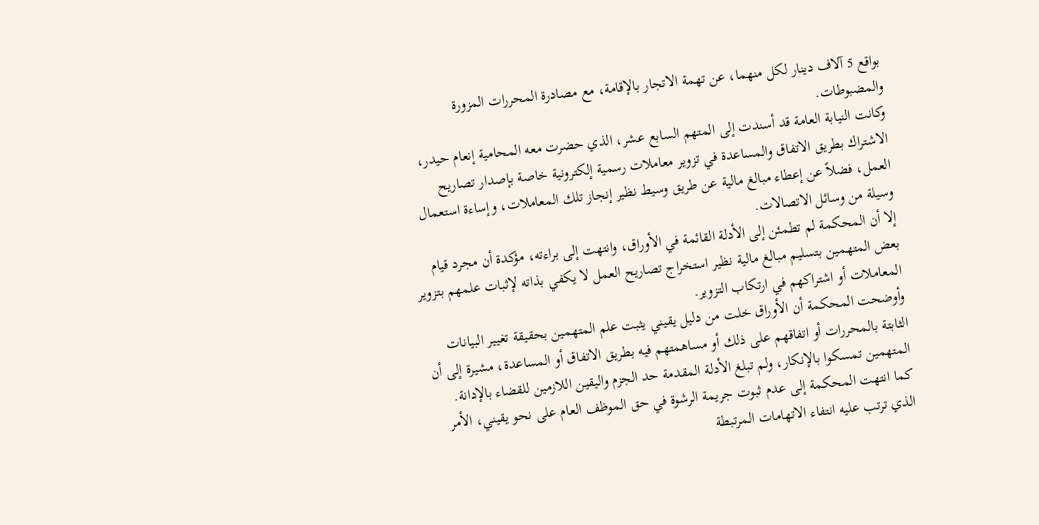بواقع 5 آلاف دينار لكل منهما، عن تهمة الاتجار بالإقامة، مع مصادرة المحررات المزورة والمضبوطات.
وكانت النيابة العامة قد أسندت إلى المتهم السابع عشر، الذي حضرت معه المحامية إنعام حيدر، الاشتراك بطريق الاتفاق والمساعدة في تزوير معاملات رسمية إلكترونية خاصة بإصدار تصاريح العمل، فضلاً عن إعطاء مبالغ مالية عن طريق وسيط نظير إنجاز تلك المعاملات، وإساءة استعمال وسيلة من وسائل الاتصالات.
إلا أن المحكمة لم تطمئن إلى الأدلة القائمة في الأوراق، وانتهت إلى براءته، مؤكدة أن مجرد قيام بعض المتهمين بتسليم مبالغ مالية نظير استخراج تصاريح العمل لا يكفي بذاته لإثبات علمهم بتزوير المعاملات أو اشتراكهم في ارتكاب التزوير.
وأوضحت المحكمة أن الأوراق خلت من دليل يقيني يثبت علم المتهمين بحقيقة تغيير البيانات الثابتة بالمحررات أو اتفاقهم على ذلك أو مساهمتهم فيه بطريق الاتفاق أو المساعدة، مشيرة إلى أن المتهمين تمسكوا بالإنكار، ولم تبلغ الأدلة المقدمة حد الجزم واليقين اللازمين للقضاء بالإدانة.
كما انتهت المحكمة إلى عدم ثبوت جريمة الرشوة في حق الموظف العام على نحو يقيني، الأمر الذي ترتب عليه انتفاء الاتهامات المرتبطة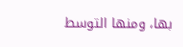بها، ومنها التوسط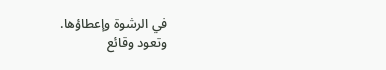في الرشوة وإعطاؤها.
وتعود وقائع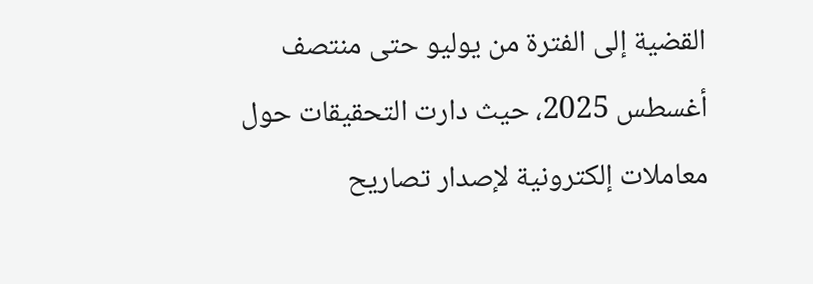القضية إلى الفترة من يوليو حتى منتصف أغسطس 2025، حيث دارت التحقيقات حول معاملات إلكترونية لإصدار تصاريح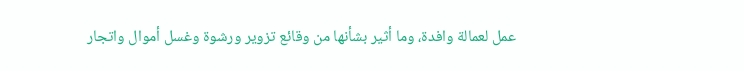عمل لعمالة وافدة، وما أثير بشأنها من وقائع تزوير ورشوة وغسل أموال واتجار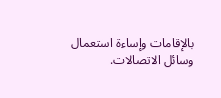بالإقامات وإساءة استعمال وسائل الاتصالات.